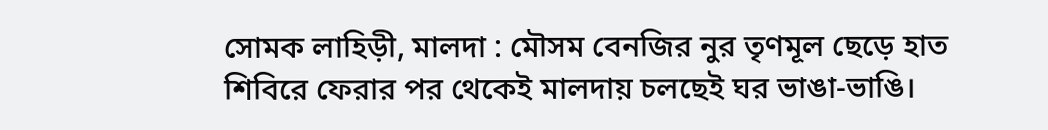সোমক লাহিড়ী, মালদা : মৌসম বেনজির নুর তৃণমূল ছেড়ে হাত শিবিরে ফেরার পর থেকেই মালদায় চলছেই ঘর ভাঙা-ভাঙি।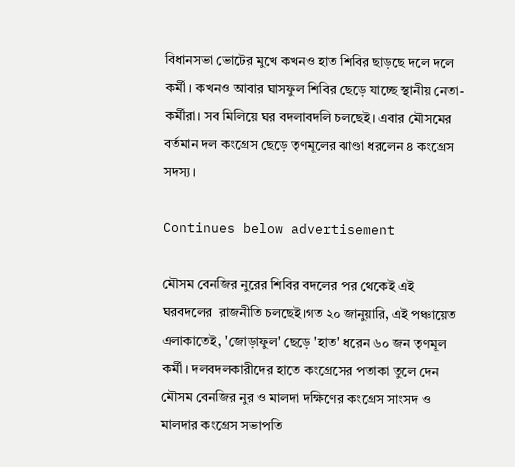বিধানসভা ভোটের মুখে কখনও হাত শিবির ছাড়ছে দলে দলে কর্মী। কখনও আবার ঘাসফুল শিবির ছেড়ে যাচ্ছে স্থানীয় নেতা-কর্মীরা। সব মিলিয়ে ঘর বদলাবদলি চলছেই। এবার মৌসমের বর্তমান দল কংগ্রেস ছেড়ে তৃণমূলের ঝাণ্ডা ধরলেন ৪ কংগ্রেস সদস্য।

Continues below advertisement

মৌসম বেনজির নুরের শিবির বদলের পর থেকেই এই ঘরবদলের  রাজনীতি চলছেই।গত ২০ জানুয়ারি, এই পঞ্চায়েত এলাকাতেই, 'জোড়াফুল' ছেড়ে 'হাত' ধরেন ৬০ জন তৃণমূল কর্মী। দলবদলকারীদের হাতে কংগ্রেসের পতাকা তুলে দেন মৌসম বেনজির নুর ও মালদা দক্ষিণের কংগ্রেস সাংসদ ও মালদার কংগ্রেস সভাপতি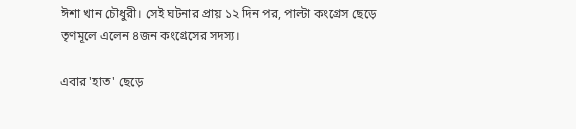ঈশা খান চৌধুরী। সেই ঘটনার প্রায় ১২ দিন পর, পাল্টা কংগ্রেস ছেড়ে তৃণমূলে এলেন ৪জন কংগ্রেসের সদস্য।

এবার 'হাত' ছেড়ে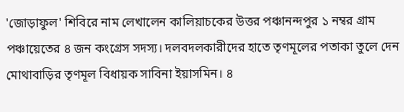'জোড়াফুল' শিবিরে নাম লেখালেন কালিয়াচকের উত্তর পঞ্চানন্দপুর ১ নম্বর গ্রাম পঞ্চায়েতের ৪ জন কংগ্রেস সদস্য। দলবদলকারীদের হাতে তৃণমূলের পতাকা তুলে দেন মোথাবাড়ির তৃণমূল বিধায়ক সাবিনা ইয়াসমিন। ৪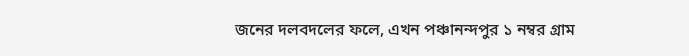জনের দলবদলের ফলে, এখন পঞ্চানন্দপুর ১ নম্বর গ্রাম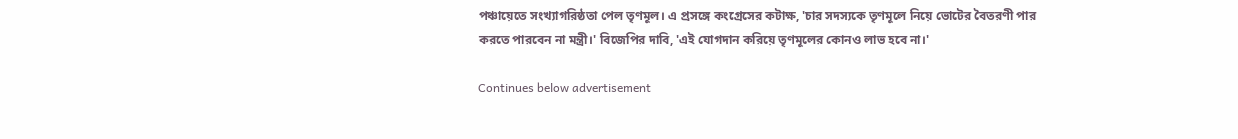পঞ্চায়েতে সংখ্যাগরিষ্ঠতা পেল তৃণমূল। এ প্রসঙ্গে কংগ্রেসের কটাক্ষ, 'চার সদস্যকে তৃণমূলে নিয়ে ভোটের বৈতরণী পার করতে পারবেন না মন্ত্রী।' বিজেপির দাবি, 'এই যোগদান করিয়ে তৃণমূলের কোনও লাভ হবে না।'

Continues below advertisement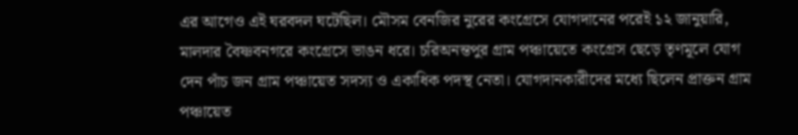এর আগেও এই ঘরবদল ঘটেছিল। মৌসম বেনজির নুরের কংগ্রেসে যোগদানের পরেই ১২ জানুয়ারি,  মালদার বৈষ্ণবনগরে কংগ্রেসে ভাঙন ধরে। চরিঅনন্তপুর গ্রাম পঞ্চায়েতে কংগ্রেস ছেড়ে তৃণমূলে যোগ দেন পাঁচ জন গ্রাম পঞ্চায়েত সদস্য ও একাধিক পদস্থ নেতা। যোগদানকারীদের মধ্যে ছিলেন প্রাক্তন গ্রাম পঞ্চায়েত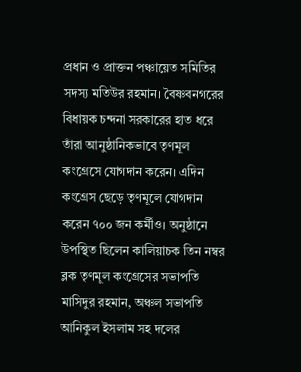প্রধান ও প্রাক্তন পঞ্চায়েত সমিতির সদস্য মতিউর রহমান। বৈষ্ণবনগরের বিধায়ক চন্দনা সরকারের হাত ধরে তাঁরা আনুষ্ঠানিকভাবে তৃণমূল কংগ্রেসে যোগদান করেন। এদিন কংগ্রেস ছেড়ে তৃণমূলে যোগদান করেন ৭০০ জন কর্মীও। অনুষ্ঠানে উপস্থিত ছিলেন কালিয়াচক তিন নম্বর ব্লক তৃণমূল কংগ্রেসের সভাপতি মাসিদুর রহমান, অঞ্চল সভাপতি আনিকুল ইসলাম সহ দলের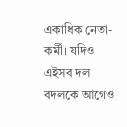একাধিক নেতা-কর্মী। যদিও এইসব দল বদলকে আগেও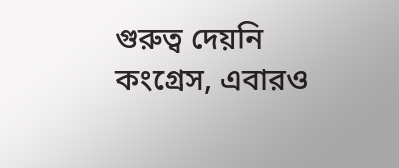গুরুত্ব দেয়নি কংগ্রেস, এবারও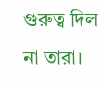গুরুত্ব দিল না তারা।